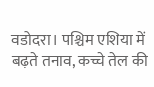वडोदरा। पश्चिम एशिया में बढ़ते तनाव, कच्चे तेल की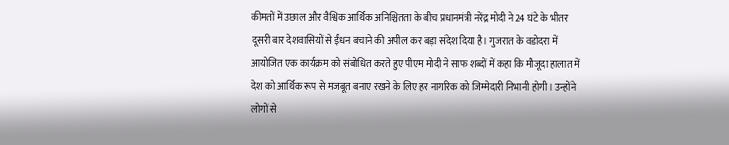कीमतों में उछाल और वैश्विक आर्थिक अनिश्चितता के बीच प्रधानमंत्री नरेंद्र मोदी ने 24 घंटे के भीतर दूसरी बार देशवासियों से ईंधन बचाने की अपील कर बड़ा संदेश दिया है। गुजरात के वडोदरा में आयोजित एक कार्यक्रम को संबोधित करते हुए पीएम मोदी ने साफ शब्दों में कहा कि मौजूदा हालात में देश को आर्थिक रूप से मजबूत बनाए रखने के लिए हर नागरिक को जिम्मेदारी निभानी होगी। उन्होंने लोगों से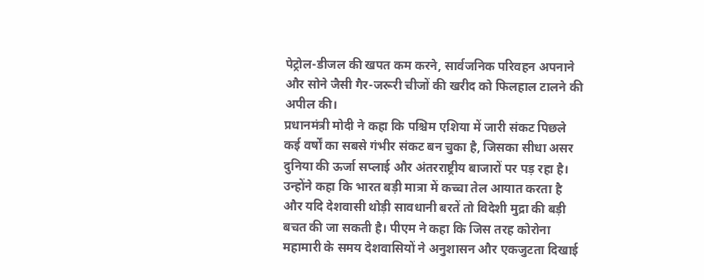पेट्रोल-डीजल की खपत कम करने, सार्वजनिक परिवहन अपनाने और सोने जैसी गैर-जरूरी चीजों की खरीद को फिलहाल टालने की अपील की।
प्रधानमंत्री मोदी ने कहा कि पश्चिम एशिया में जारी संकट पिछले कई वर्षों का सबसे गंभीर संकट बन चुका है, जिसका सीधा असर दुनिया की ऊर्जा सप्लाई और अंतरराष्ट्रीय बाजारों पर पड़ रहा है। उन्होंने कहा कि भारत बड़ी मात्रा में कच्चा तेल आयात करता है और यदि देशवासी थोड़ी सावधानी बरतें तो विदेशी मुद्रा की बड़ी बचत की जा सकती है। पीएम ने कहा कि जिस तरह कोरोना महामारी के समय देशवासियों ने अनुशासन और एकजुटता दिखाई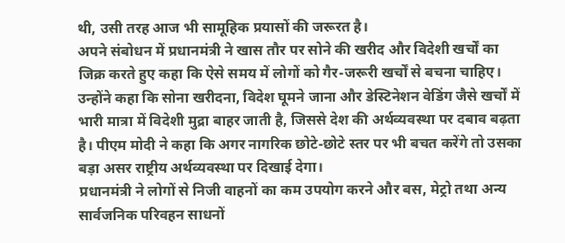थी, उसी तरह आज भी सामूहिक प्रयासों की जरूरत है।
अपने संबोधन में प्रधानमंत्री ने खास तौर पर सोने की खरीद और विदेशी खर्चों का जिक्र करते हुए कहा कि ऐसे समय में लोगों को गैर-जरूरी खर्चों से बचना चाहिए। उन्होंने कहा कि सोना खरीदना, विदेश घूमने जाना और डेस्टिनेशन वेडिंग जैसे खर्चों में भारी मात्रा में विदेशी मुद्रा बाहर जाती है, जिससे देश की अर्थव्यवस्था पर दबाव बढ़ता है। पीएम मोदी ने कहा कि अगर नागरिक छोटे-छोटे स्तर पर भी बचत करेंगे तो उसका बड़ा असर राष्ट्रीय अर्थव्यवस्था पर दिखाई देगा।
प्रधानमंत्री ने लोगों से निजी वाहनों का कम उपयोग करने और बस, मेट्रो तथा अन्य सार्वजनिक परिवहन साधनों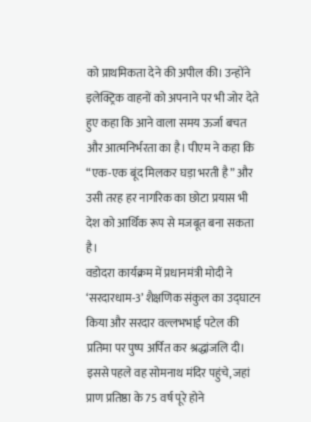को प्राथमिकता देने की अपील की। उन्होंने इलेक्ट्रिक वाहनों को अपनाने पर भी जोर देते हुए कहा कि आने वाला समय ऊर्जा बचत और आत्मनिर्भरता का है। पीएम ने कहा कि “एक-एक बूंद मिलकर घड़ा भरती है” और उसी तरह हर नागरिक का छोटा प्रयास भी देश को आर्थिक रूप से मजबूत बना सकता है।
वडोदरा कार्यक्रम में प्रधानमंत्री मोदी ने ‘सरदारधाम-3’ शैक्षणिक संकुल का उद्घाटन किया और सरदार वल्लभभाई पटेल की प्रतिमा पर पुष्प अर्पित कर श्रद्धांजलि दी। इससे पहले वह सोमनाथ मंदिर पहुंचे, जहां प्राण प्रतिष्ठा के 75 वर्ष पूरे होने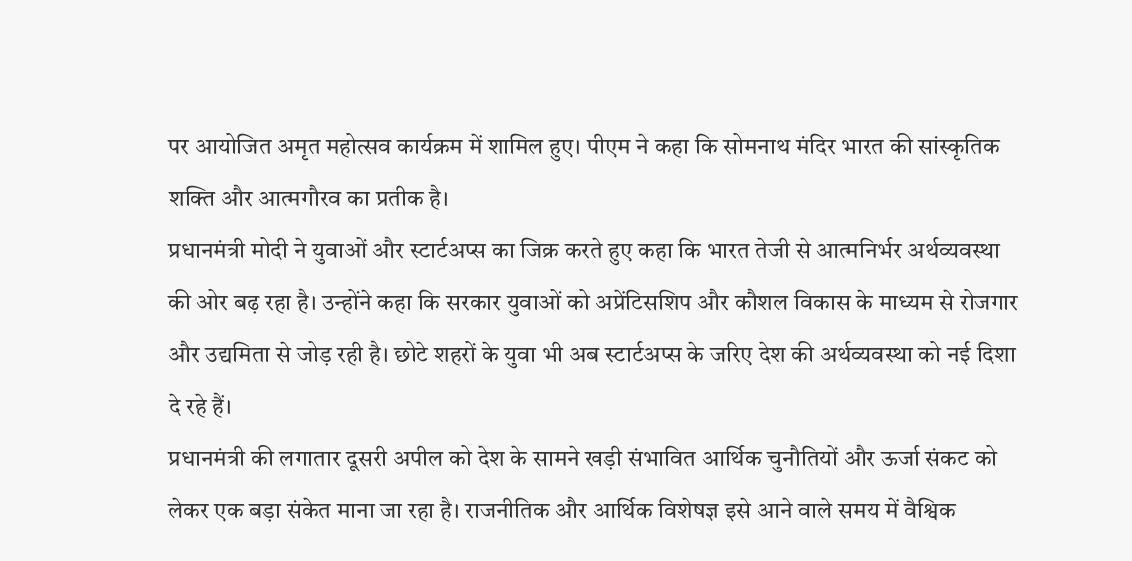पर आयोजित अमृत महोत्सव कार्यक्रम में शामिल हुए। पीएम ने कहा कि सोमनाथ मंदिर भारत की सांस्कृतिक शक्ति और आत्मगौरव का प्रतीक है।
प्रधानमंत्री मोदी ने युवाओं और स्टार्टअप्स का जिक्र करते हुए कहा कि भारत तेजी से आत्मनिर्भर अर्थव्यवस्था की ओर बढ़ रहा है। उन्होंने कहा कि सरकार युवाओं को अप्रेंटिसशिप और कौशल विकास के माध्यम से रोजगार और उद्यमिता से जोड़ रही है। छोटे शहरों के युवा भी अब स्टार्टअप्स के जरिए देश की अर्थव्यवस्था को नई दिशा दे रहे हैं।
प्रधानमंत्री की लगातार दूसरी अपील को देश के सामने खड़ी संभावित आर्थिक चुनौतियों और ऊर्जा संकट को लेकर एक बड़ा संकेत माना जा रहा है। राजनीतिक और आर्थिक विशेषज्ञ इसे आने वाले समय में वैश्विक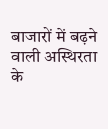बाजारों में बढ़ने वाली अस्थिरता के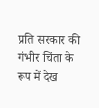प्रति सरकार की गंभीर चिंता के रूप में देख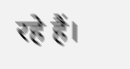रहे हैं।